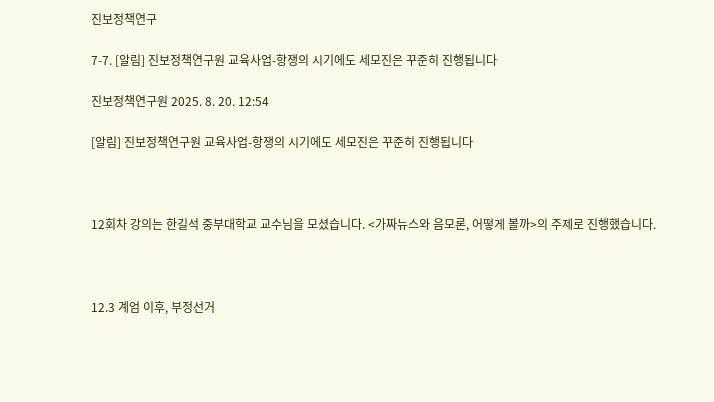진보정책연구

7-7. [알림] 진보정책연구원 교육사업-항쟁의 시기에도 세모진은 꾸준히 진행됩니다

진보정책연구원 2025. 8. 20. 12:54

[알림] 진보정책연구원 교육사업-항쟁의 시기에도 세모진은 꾸준히 진행됩니다



12회차 강의는 한길석 중부대학교 교수님을 모셨습니다. <가짜뉴스와 음모론, 어떻게 볼까>의 주제로 진행했습니다.



12.3 계엄 이후, 부정선거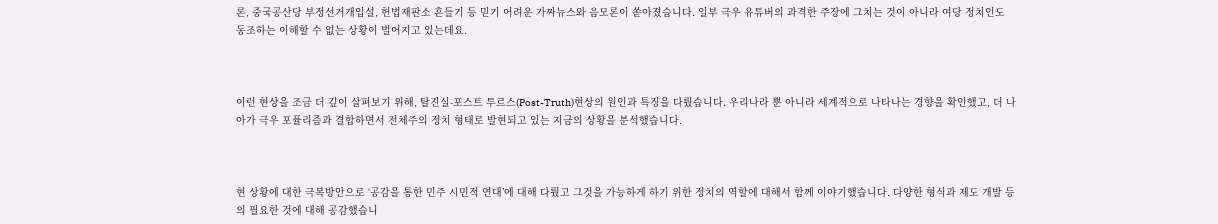론, 중국공산당 부정선거개입설, 헌법재판소 흔들기 등 믿기 어려운 가짜뉴스와 음모론이 쏟아졌습니다. 일부 극우 유튜버의 과격한 주장에 그치는 것이 아니라 여당 정치인도 동조하는 이해할 수 없는 상황이 벌어지고 있는데요.



이런 현상을 조금 더 깊이 살펴보기 위해, 탈진실-포스트 투르스(Post-Truth)현상의 원인과 특징을 다뤘습니다. 우리나라 뿐 아니라 세계적으로 나타나는 경향을 확인했고, 더 나아가 극우 포퓰리즘과 결합하면서 전체주의 정치 형태로 발현되고 있는 지금의 상황을 분석했습니다.



현 상황에 대한 극복방안으로 ‘공감을 통한 민주 시민적 연대’에 대해 다뤘고 그것을 가능하게 하기 위한 정치의 역할에 대해서 함께 이야기했습니다. 다양한 형식과 제도 개발 등의 필요한 것에 대해 공감했습니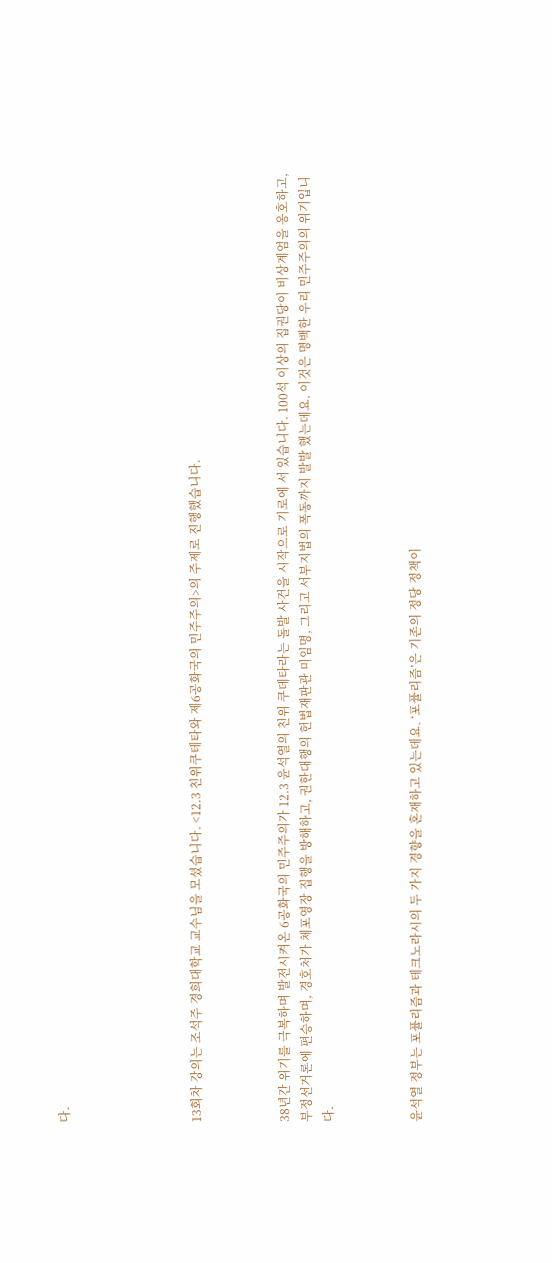다.





13회차 강의는 조석주 경희대학교 교수님을 모셨습니다. <12.3 친위쿠테타와 제6공화국의 민주주의>의 주제로 진행했습니다.



38년간 위기를 극복하며 발전시켜온 6공화국의 민주주의가 12.3 윤석열의 친위 쿠데타라는 돌발 사건을 시작으로 기로에 서 있습니다. 100석 이상의 집권당이 비상계엄을 옹호하고, 부정선거론에 편승하며, 경호처가 체포영장 집행을 방해하고, 권한대행의 헌법재판관 미임명, 그리고 서부지법의 폭동까지 발발 했는데요. 이것은 명백한 우리 민주주의의 위기입니다.



윤석열 정부는 포퓰리즘과 테크노라시의 두 가지 경향을 혼재하고 있는데요. ‘포퓰리즘’은 기존의 정당 정책이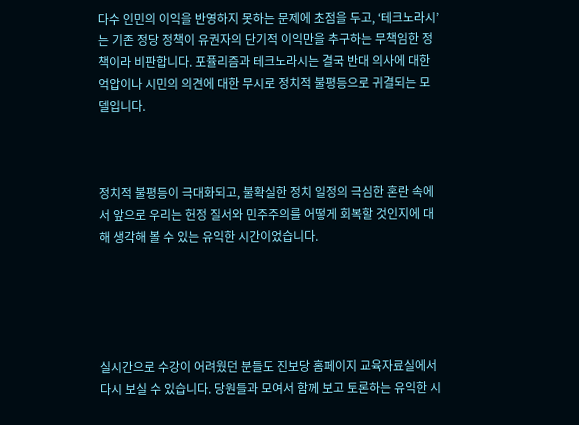다수 인민의 이익을 반영하지 못하는 문제에 초점을 두고, ‘테크노라시’는 기존 정당 정책이 유권자의 단기적 이익만을 추구하는 무책임한 정책이라 비판합니다. 포퓰리즘과 테크노라시는 결국 반대 의사에 대한 억압이나 시민의 의견에 대한 무시로 정치적 불평등으로 귀결되는 모델입니다.



정치적 불평등이 극대화되고, 불확실한 정치 일정의 극심한 혼란 속에서 앞으로 우리는 헌정 질서와 민주주의를 어떻게 회복할 것인지에 대해 생각해 볼 수 있는 유익한 시간이었습니다.





실시간으로 수강이 어려웠던 분들도 진보당 홈페이지 교육자료실에서 다시 보실 수 있습니다. 당원들과 모여서 함께 보고 토론하는 유익한 시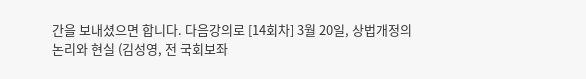간을 보내셨으면 합니다. 다음강의로 [14회차] 3월 20일, 상법개정의 논리와 현실 (김성영, 전 국회보좌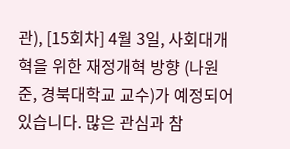관), [15회차] 4월 3일, 사회대개혁을 위한 재정개혁 방향 (나원준, 경북대학교 교수)가 예정되어 있습니다. 많은 관심과 참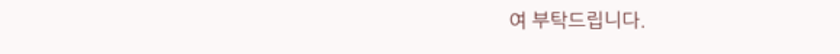여 부탁드립니다.